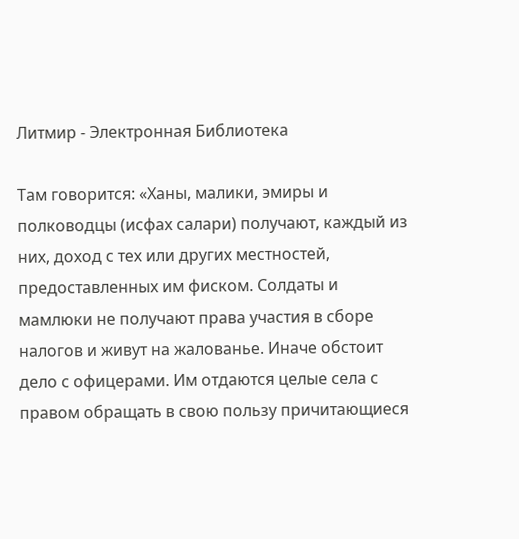Литмир - Электронная Библиотека

Там говорится: «Ханы, малики, эмиры и полководцы (исфах салари) получают, каждый из них, доход с тех или других местностей, предоставленных им фиском. Солдаты и мамлюки не получают права участия в сборе налогов и живут на жалованье. Иначе обстоит дело с офицерами. Им отдаются целые села с правом обращать в свою пользу причитающиеся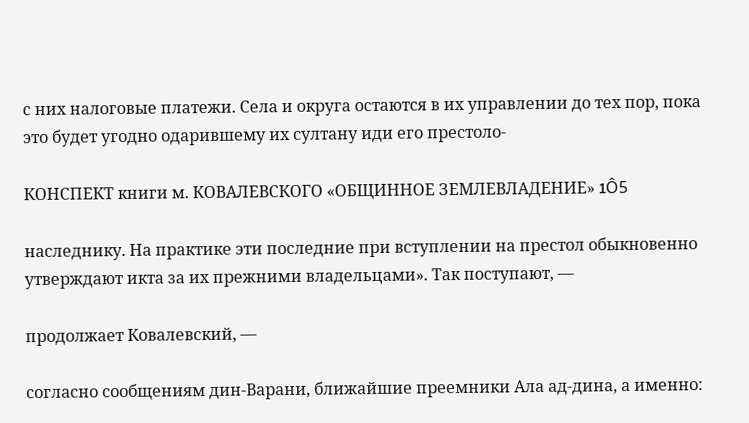с них налоговые платежи. Села и округа остаются в их управлении до тех пор, пока это будет угодно одарившему их султану иди его престоло-

КОНСПЕКТ книги м. КОВАЛЕВСКОГО «ОБЩИННОЕ ЗЕМЛЕВЛАДЕНИЕ» 1Ô5

наследнику. На практике эти последние при вступлении на престол обыкновенно утверждают икта за их прежними владельцами». Так поступают, —

продолжает Ковалевский, —

согласно сообщениям дин-Варани, ближайшие преемники Ала ад-дина, а именно: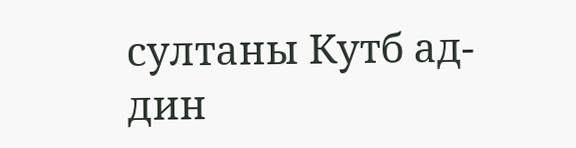султаны Кутб ад-дин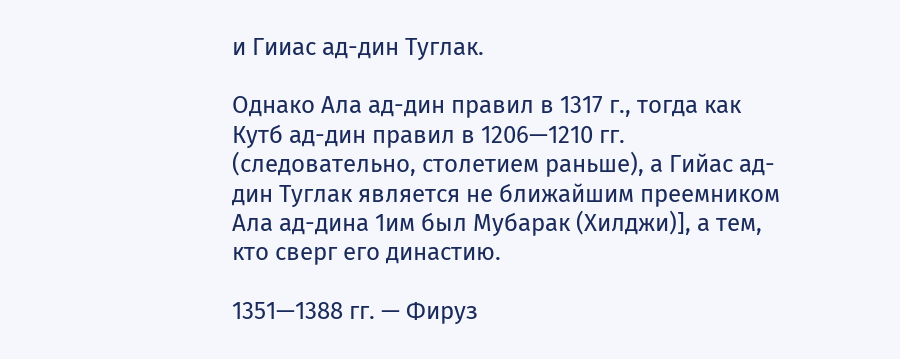и Гииас ад-дин Туглак.

Однако Ала ад-дин правил в 1317 г., тогда как Кутб ад-дин правил в 1206—1210 гг. (следовательно, столетием раньше), а Гийас ад-дин Туглак является не ближайшим преемником Ала ад-дина 1им был Мубарак (Хилджи)], а тем, кто сверг его династию.

1351—1388 гг. — Фируз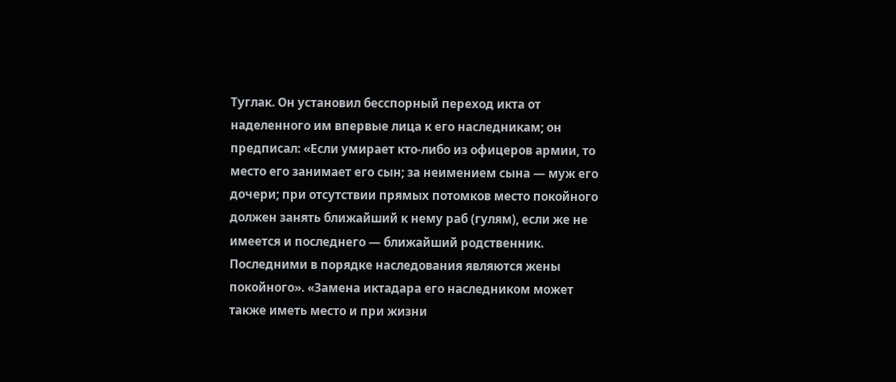Туглак. Он установил бесспорный переход икта от наделенного им впервые лица к его наследникам; он предписал: «Если умирает кто-либо из офицеров армии, то место его занимает его сын; за неимением сына — муж его дочери; при отсутствии прямых потомков место покойного должен занять ближайший к нему раб (гулям), если же не имеется и последнего — ближайший родственник. Последними в порядке наследования являются жены покойного». «Замена иктадара его наследником может также иметь место и при жизни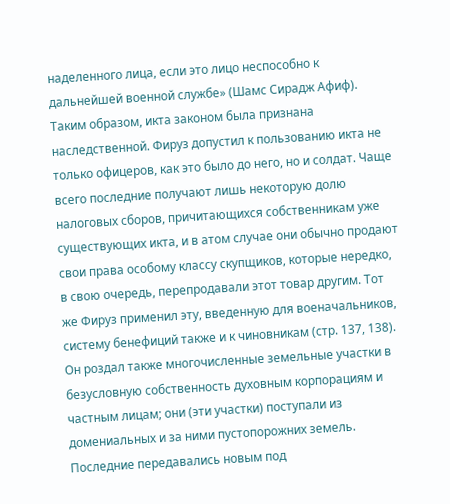наделенного лица, если это лицо неспособно к дальнейшей военной службе» (Шамс Сирадж Афиф). Таким образом, икта законом была признана наследственной. Фируз допустил к пользованию икта не только офицеров, как это было до него, но и солдат. Чаще всего последние получают лишь некоторую долю налоговых сборов, причитающихся собственникам уже существующих икта, и в атом случае они обычно продают свои права особому классу скупщиков, которые нередко, в свою очередь, перепродавали этот товар другим. Тот же Фируз применил эту, введенную для военачальников, систему бенефиций также и к чиновникам (стр. 137, 138). Он роздал также многочисленные земельные участки в безусловную собственность духовным корпорациям и частным лицам; они (эти участки) поступали из домениальных и за ними пустопорожних земель. Последние передавались новым под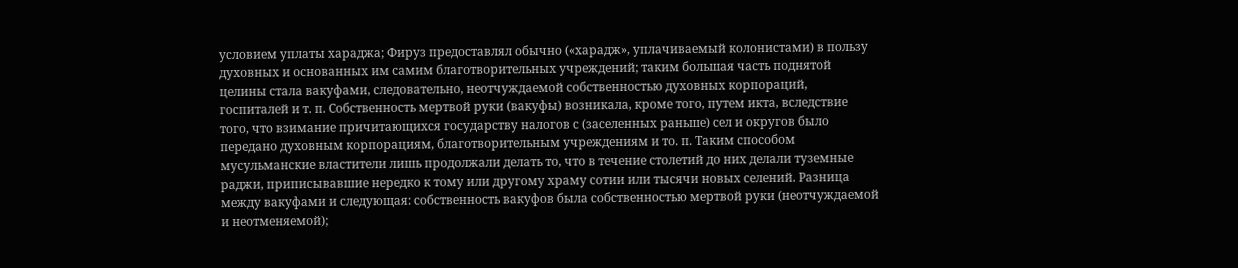условием уплаты хараджа; Фируз предоставлял обычно («харадж», уплачиваемый колонистами) в пользу духовных и основанных им самим благотворительных учреждений; таким большая часть поднятой целины стала вакуфами, следовательно, неотчуждаемой собственностью духовных корпораций, госпиталей и т. п. Собственность мертвой руки (вакуфы) возникала, кроме того, путем икта, вследствие того, что взимание причитающихся государству налогов с (заселенных раньше) сел и округов было передано духовным корпорациям, благотворительным учреждениям и то. п. Таким способом мусульманские властители лишь продолжали делать то, что в течение столетий до них делали туземные раджи, приписывавшие нередко к тому или другому храму сотии или тысячи новых селений. Разница между вакуфами и следующая: собственность вакуфов была собственностью мертвой руки (неотчуждаемой и неотменяемой);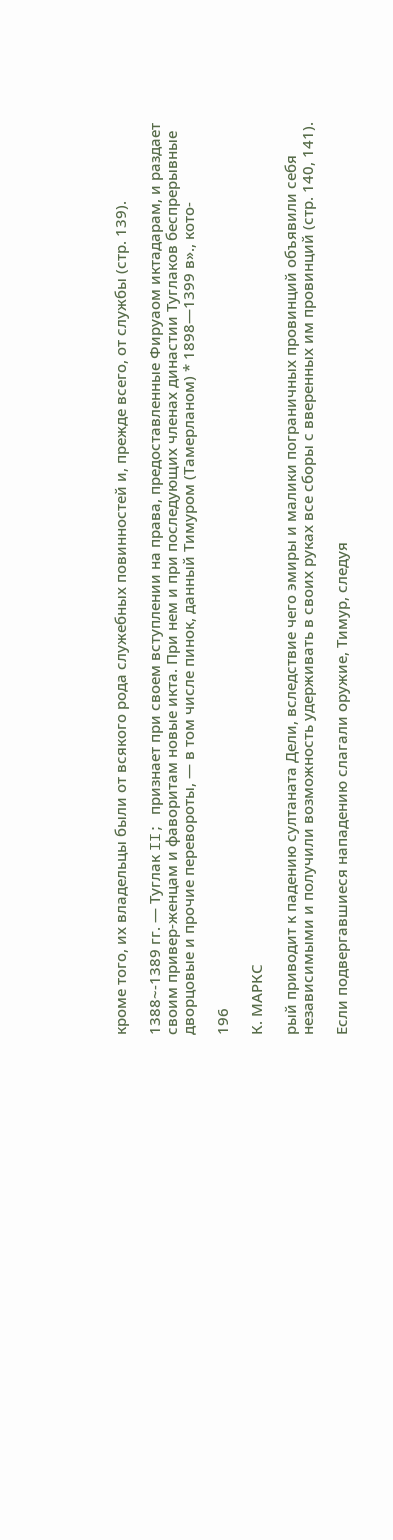кроме того, их владельцы были от всякого рода служебных повинностей и, прежде всего, от службы (стр. 139).

1388~-1389 гг. — Туглак II; признает при своем вступлении на права, предоставленные Фируаом иктадарам, и раздает своим привер-женцам и фаворитам новые икта. При нем и при последующих членах династии Туглаков беспрерывные дворцовые и прочие перевороты, — в том числе пинок, данный Тимуром (Тамерланом) * 1898—1399 в»., кото-

196

К. МАРКС

рый приводит к падению султаната Дели, вследствие чего эмиры и малики пограничных провинций объявили себя независимыми и получили возможность удерживать в своих руках все сборы с вверенных им провинций (стр. 140, 141).

Если подвергавшиеся нападению слагали оружие, Тимур, следуя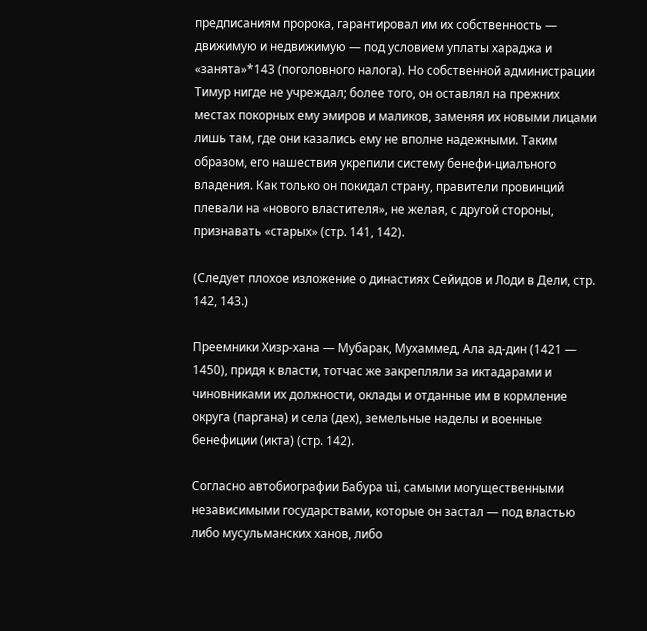предписаниям пророка, гарантировал им их собственность — движимую и недвижимую — под условием уплаты хараджа и «занята»*143 (поголовного налога). Но собственной администрации Тимур нигде не учреждал; более того, он оставлял на прежних местах покорных ему эмиров и маликов, заменяя их новыми лицами лишь там, где они казались ему не вполне надежными. Таким образом, его нашествия укрепили систему бенефи-циалъного владения. Как только он покидал страну, правители провинций плевали на «нового властителя», не желая, с другой стороны, признавать «старых» (стр. 141, 142).

(Следует плохое изложение о династиях Сейидов и Лоди в Дели, стр. 142, 143.)

Преемники Хизр-хана — Мубарак, Мухаммед, Ала ад-дин (1421 — 1450), придя к власти, тотчас же закрепляли за иктадарами и чиновниками их должности, оклады и отданные им в кормление округа (паргана) и села (дех), земельные наделы и военные бенефиции (икта) (стр. 142).

Согласно автобиографии Бабура ui, самыми могущественными независимыми государствами, которые он застал — под властью либо мусульманских ханов, либо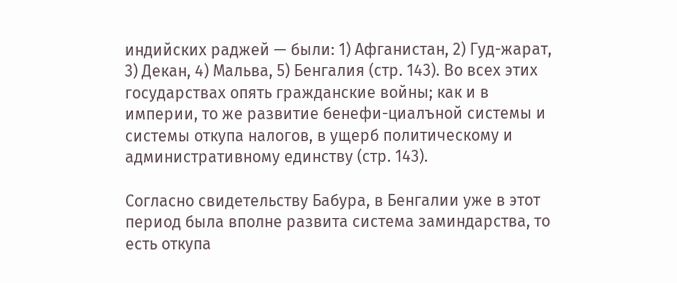индийских раджей — были: 1) Афганистан, 2) Гуд-жарат, 3) Декан, 4) Мальва, 5) Бенгалия (стр. 143). Во всех этих государствах опять гражданские войны; как и в империи, то же развитие бенефи-циалъной системы и системы откупа налогов, в ущерб политическому и административному единству (стр. 143).

Согласно свидетельству Бабура, в Бенгалии уже в этот период была вполне развита система заминдарства, то есть откупа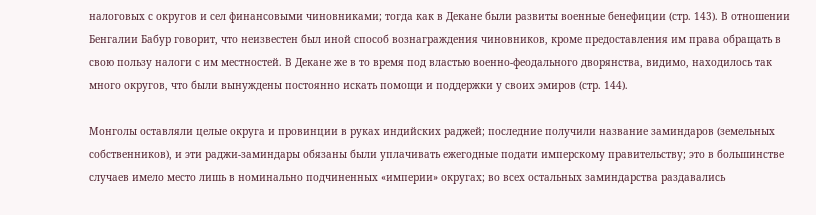налоговых с округов и сел финансовыми чиновниками; тогда как в Декане были развиты военные бенефиции (стр. 143). В отношении Бенгалии Бабур говорит, что неизвестен был иной способ вознаграждения чиновников, кроме предоставления им права обращать в свою пользу налоги с им местностей. В Декане же в то время под властью военно-феодального дворянства, видимо, находилось так много округов, что были вынуждены постоянно искать помощи и поддержки у своих эмиров (стр. 144).

Монголы оставляли целые округа и провинции в руках индийских раджей; последние получили название заминдаров (земельных собственников), и эти раджи-заминдары обязаны были уплачивать ежегодные подати имперскому правительству; это в большинстве случаев имело место лишь в номинально подчиненных «империи» округах; во всех остальных заминдарства раздавались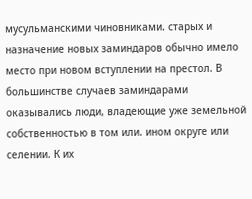мусульманскими чиновниками. старых и назначение новых заминдаров обычно имело место при новом вступлении на престол. В большинстве случаев заминдарами оказывались люди, владеющие уже земельной собственностью в том или. ином округе или селении. К их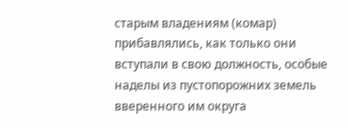старым владениям (комар) прибавлялись, как только они вступали в свою должность, особые наделы из пустопорожних земель вверенного им округа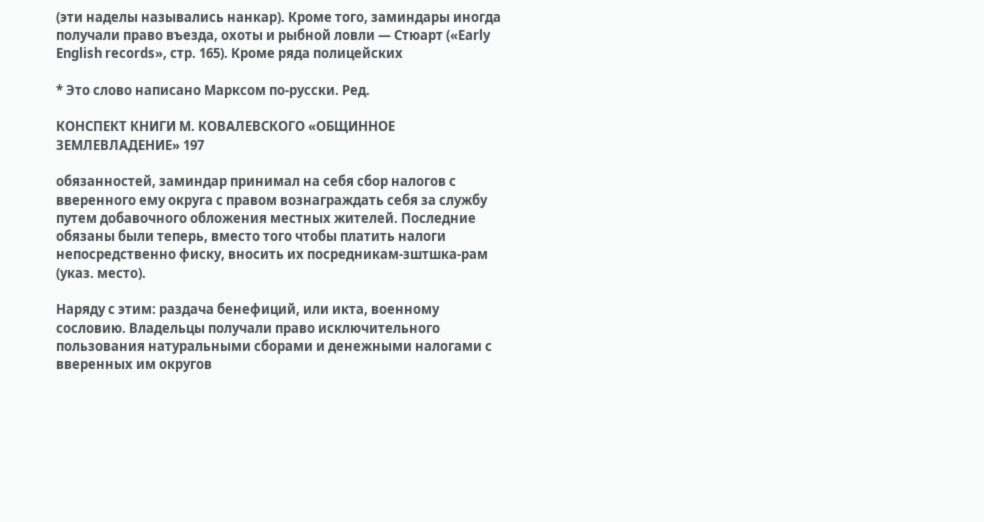(эти наделы назывались нанкар). Кроме того, заминдары иногда получали право въезда, охоты и рыбной ловли — Стюарт («Early English records», стр. 165). Кроме ряда полицейских

* Это слово написано Марксом по-русски. Ред.

КОНСПЕКТ КНИГИ M. КОВАЛЕВСКОГО «ОБЩИННОЕ ЗЕМЛЕВЛАДЕНИЕ» 197

обязанностей, заминдар принимал на себя сбор налогов с вверенного ему округа с правом вознаграждать себя за службу путем добавочного обложения местных жителей. Последние обязаны были теперь, вместо того чтобы платить налоги непосредственно фиску, вносить их посредникам-зштшка-рам (указ. место).

Наряду с этим: раздача бенефиций, или икта, военному сословию. Владельцы получали право исключительного пользования натуральными сборами и денежными налогами с вверенных им округов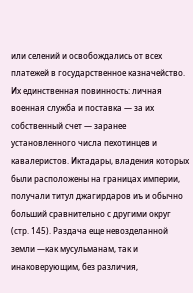или селений и освобождались от всех платежей в государственное казначейство. Их единственная повинность: личная военная служба и поставка — за их собственный счет — заранее установленного числа пехотинцев и кавалеристов. Иктадары, владения которых были расположены на границах империи, получали титул джагирдаров иъ и обычно больший сравнительно с другими округ (стр. 145). Раздача еще невозделанной земли —как мусульманам, так и инаковерующим, без различия,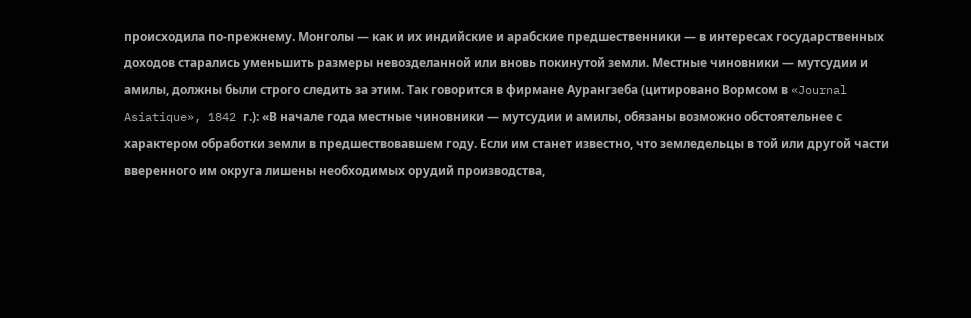происходила по-прежнему. Монголы — как и их индийские и арабские предшественники — в интересах государственных доходов старались уменьшить размеры невозделанной или вновь покинутой земли. Местные чиновники — мутсудии и амилы, должны были строго следить за этим. Так говорится в фирмане Аурангзеба (цитировано Вормсом в «Journal Asiatique», 1842 г.): «В начале года местные чиновники — мутсудии и амилы, обязаны возможно обстоятельнее с характером обработки земли в предшествовавшем году. Если им станет известно, что земледельцы в той или другой части вверенного им округа лишены необходимых орудий производства,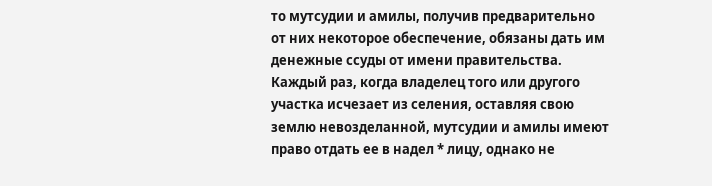то мутсудии и амилы, получив предварительно от них некоторое обеспечение, обязаны дать им денежные ссуды от имени правительства. Каждый раз, когда владелец того или другого участка исчезает из селения, оставляя свою землю невозделанной, мутсудии и амилы имеют право отдать ее в надел * лицу, однако не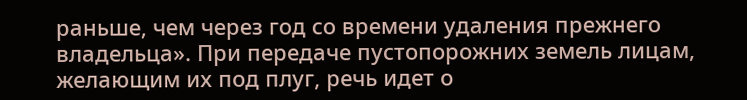раньше, чем через год со времени удаления прежнего владельца». При передаче пустопорожних земель лицам, желающим их под плуг, речь идет о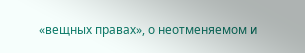«вещных правах», о неотменяемом и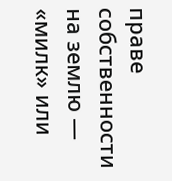праве собственности на землю — «милк» или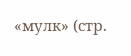«мулк» (стр.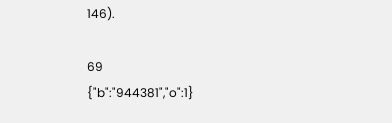146).

69
{"b":"944381","o":1}